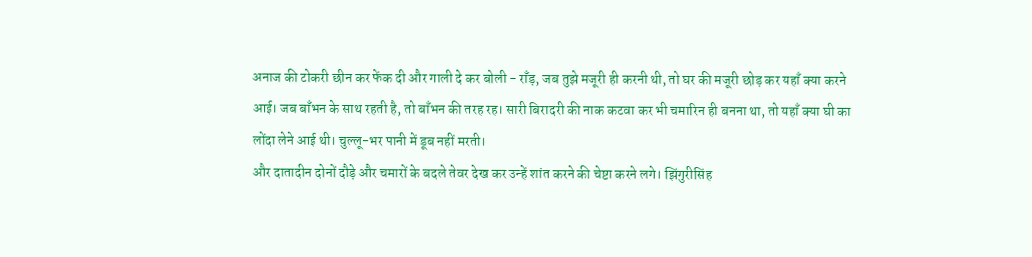अनाज की टोकरी छीन कर फेंक दी और गाली दे कर बोली - राँड़, जब तुझे मजूरी ही करनी थी, तो घर की मजूरी छोड़ कर यहाँ क्या करने आई। जब बाँभन के साथ रहती है, तो बाँभन की तरह रह। सारी बिरादरी की नाक कटवा कर भी चमारिन ही बनना था, तो यहाँ क्या घी का लोंदा लेने आई थी। चुल्लू-भर पानी में डूब नहीं मरती।
और दातादीन दोनों दौड़े और चमारों के बदले तेवर देख कर उन्हें शांत करने की चेष्टा करने लगे। झिंगुरीसिंह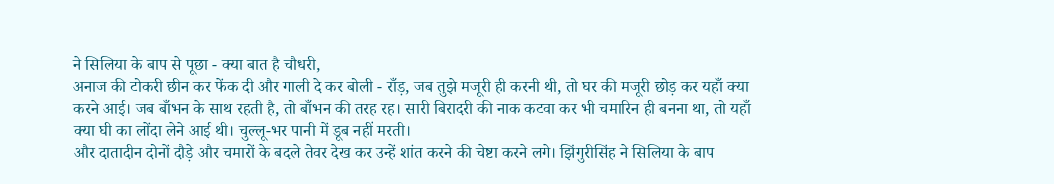ने सिलिया के बाप से पूछा - क्या बात है चौधरी,
अनाज की टोकरी छीन कर फेंक दी और गाली दे कर बोली - राँड़, जब तुझे मजूरी ही करनी थी, तो घर की मजूरी छोड़ कर यहाँ क्या करने आई। जब बाँभन के साथ रहती है, तो बाँभन की तरह रह। सारी बिरादरी की नाक कटवा कर भी चमारिन ही बनना था, तो यहाँ क्या घी का लोंदा लेने आई थी। चुल्लू-भर पानी में डूब नहीं मरती।
और दातादीन दोनों दौड़े और चमारों के बदले तेवर देख कर उन्हें शांत करने की चेष्टा करने लगे। झिंगुरीसिंह ने सिलिया के बाप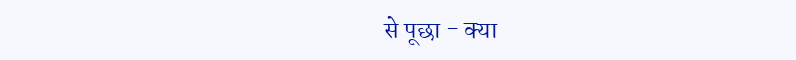से पूछा - क्या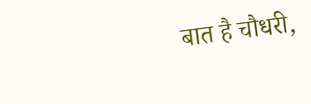बात है चौधरी,